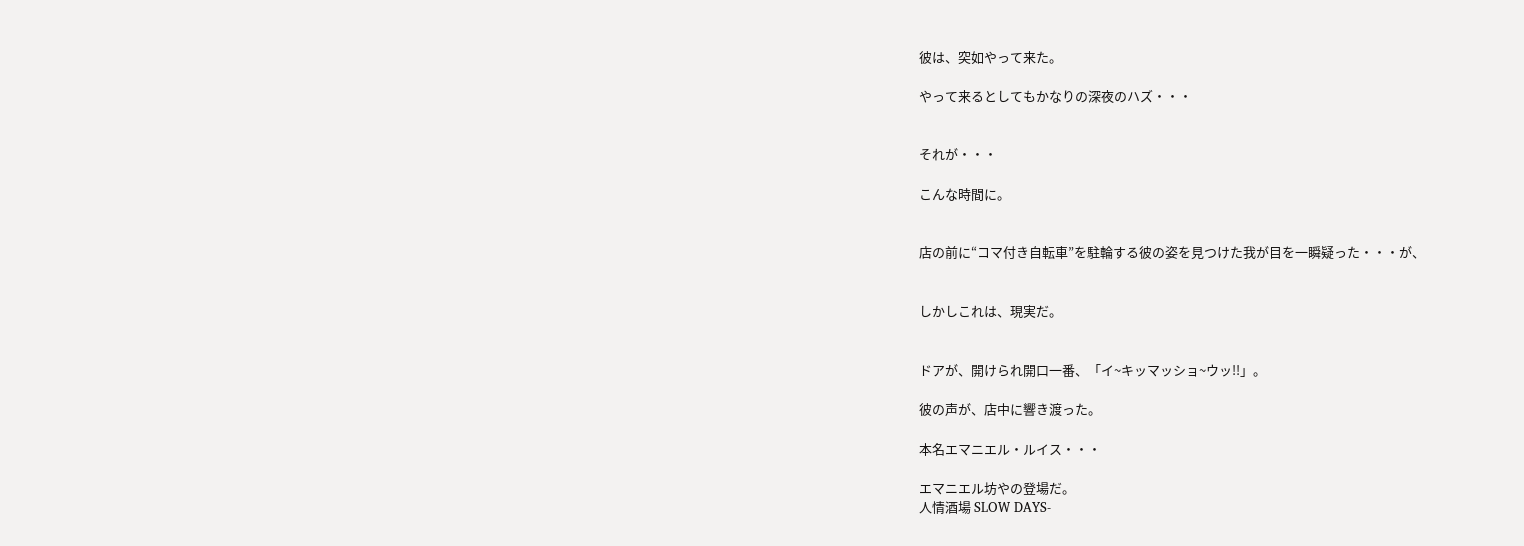彼は、突如やって来た。

やって来るとしてもかなりの深夜のハズ・・・


それが・・・

こんな時間に。


店の前に“コマ付き自転車”を駐輪する彼の姿を見つけた我が目を一瞬疑った・・・が、


しかしこれは、現実だ。


ドアが、開けられ開口一番、「イ~キッマッショ~ウッ!!」。

彼の声が、店中に響き渡った。

本名エマニエル・ルイス・・・

エマニエル坊やの登場だ。
人情酒場 SLOW DAYS-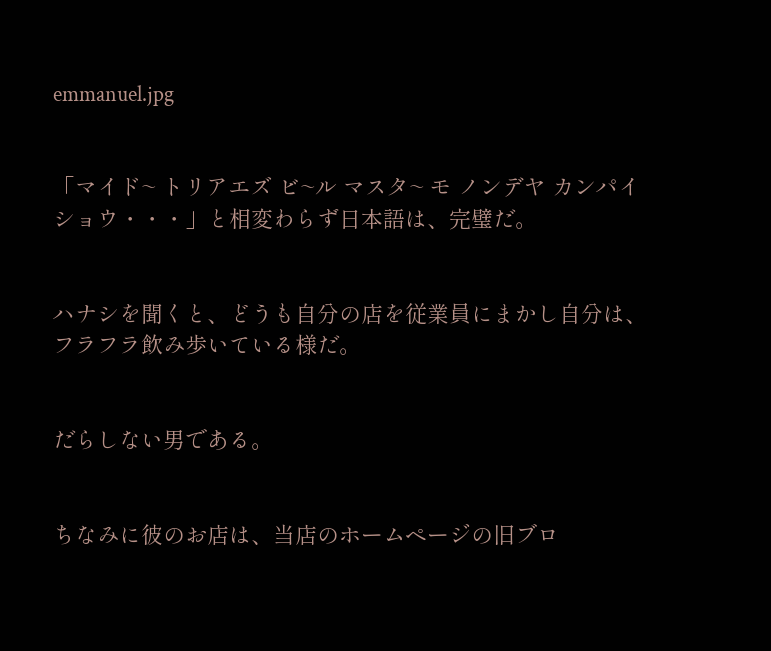emmanuel.jpg


「マイド~ トリアエズ ビ~ル マスタ~ モ ノンデヤ カンパイ ショウ・・・」と相変わらず日本語は、完璧だ。


ハナシを聞くと、どうも自分の店を従業員にまかし自分は、フラフラ飲み歩いている様だ。


だらしない男である。


ちなみに彼のお店は、当店のホームページの旧ブロ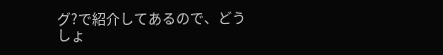グ?で紹介してあるので、どうしょ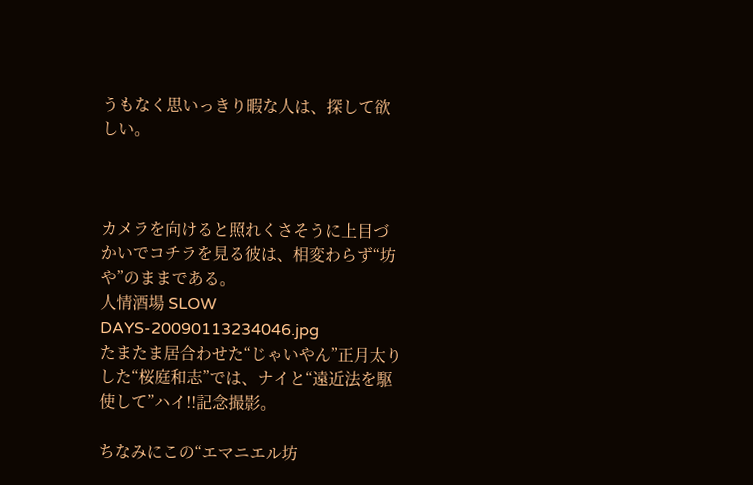うもなく思いっきり暇な人は、探して欲しい。



カメラを向けると照れくさそうに上目づかいでコチラを見る彼は、相変わらず“坊や”のままである。
人情酒場 SLOW DAYS-20090113234046.jpg
たまたま居合わせた“じゃいやん”正月太りした“桜庭和志”では、ナイと“遠近法を駆使して”ハイ!!記念撮影。

ちなみにこの“エマニエル坊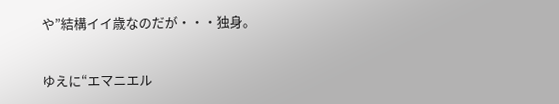や”結構イイ歳なのだが・・・独身。

ゆえに“エマニエル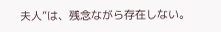夫人”は、残念ながら存在しない。